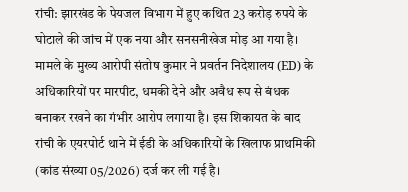रांची: झारखंड के पेयजल विभाग में हुए कथित 23 करोड़ रुपये के घोटाले की जांच में एक नया और सनसनीखेज मोड़ आ गया है। मामले के मुख्य आरोपी संतोष कुमार ने प्रवर्तन निदेशालय (ED) के अधिकारियों पर मारपीट, धमकी देने और अवैध रूप से बंधक बनाकर रखने का गंभीर आरोप लगाया है। इस शिकायत के बाद रांची के एयरपोर्ट थाने में ईडी के अधिकारियों के खिलाफ प्राथमिकी (कांड संख्या 05/2026) दर्ज कर ली गई है।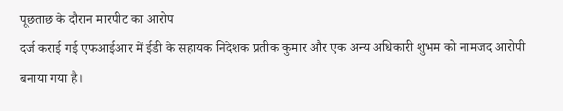पूछताछ के दौरान मारपीट का आरोप
दर्ज कराई गई एफआईआर में ईडी के सहायक निदेशक प्रतीक कुमार और एक अन्य अधिकारी शुभम को नामजद आरोपी बनाया गया है।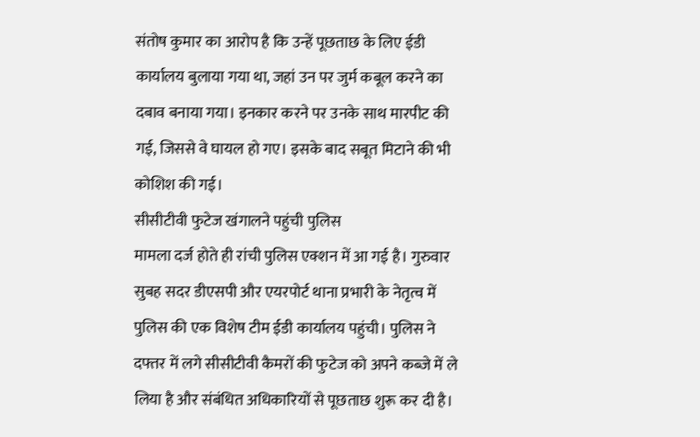संतोष कुमार का आरोप है कि उन्हें पूछताछ के लिए ईडी कार्यालय बुलाया गया था, जहां उन पर जुर्म कबूल करने का दबाव बनाया गया। इनकार करने पर उनके साथ मारपीट की गई, जिससे वे घायल हो गए। इसके बाद सबूत मिटाने की भी कोशिश की गई।
सीसीटीवी फुटेज खंगालने पहुंची पुलिस
मामला दर्ज होते ही रांची पुलिस एक्शन में आ गई है। गुरुवार सुबह सदर डीएसपी और एयरपोर्ट थाना प्रभारी के नेतृत्व में पुलिस की एक विशेष टीम ईडी कार्यालय पहुंची। पुलिस ने दफ्तर में लगे सीसीटीवी कैमरों की फुटेज को अपने कब्जे में ले लिया है और संबंधित अधिकारियों से पूछताछ शुरू कर दी है।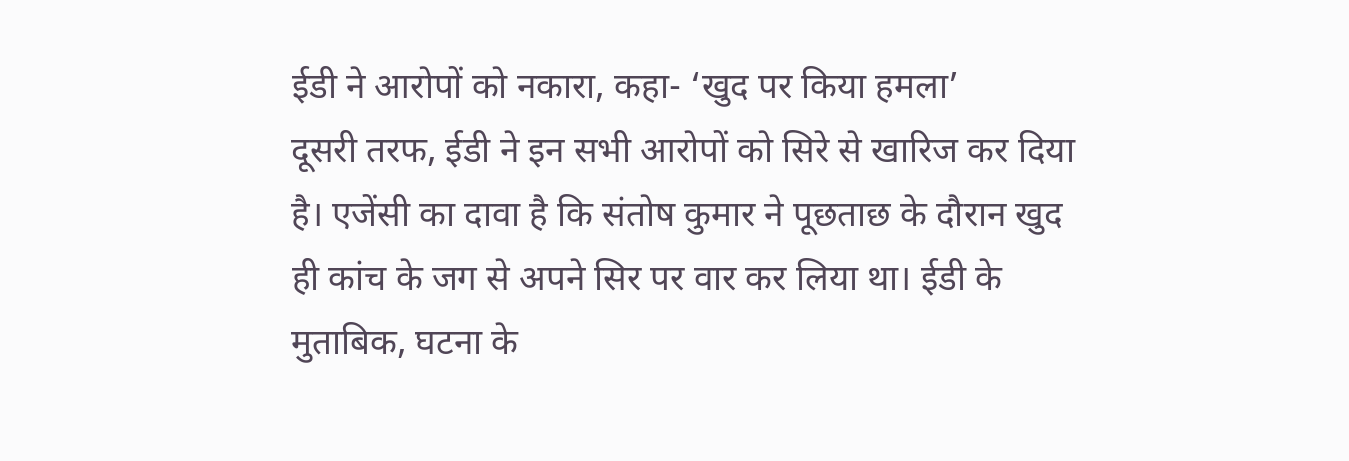ईडी ने आरोपों को नकारा, कहा- ‘खुद पर किया हमला’
दूसरी तरफ, ईडी ने इन सभी आरोपों को सिरे से खारिज कर दिया है। एजेंसी का दावा है कि संतोष कुमार ने पूछताछ के दौरान खुद ही कांच के जग से अपने सिर पर वार कर लिया था। ईडी के मुताबिक, घटना के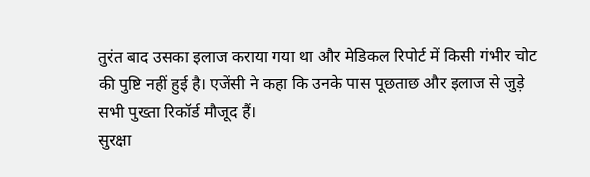तुरंत बाद उसका इलाज कराया गया था और मेडिकल रिपोर्ट में किसी गंभीर चोट की पुष्टि नहीं हुई है। एजेंसी ने कहा कि उनके पास पूछताछ और इलाज से जुड़े सभी पुख्ता रिकॉर्ड मौजूद हैं।
सुरक्षा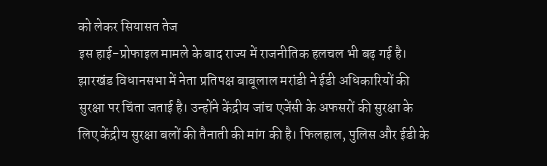को लेकर सियासत तेज
इस हाई-प्रोफाइल मामले के बाद राज्य में राजनीतिक हलचल भी बढ़ गई है। झारखंड विधानसभा में नेता प्रतिपक्ष बाबूलाल मरांडी ने ईडी अधिकारियों की सुरक्षा पर चिंता जताई है। उन्होंने केंद्रीय जांच एजेंसी के अफसरों की सुरक्षा के लिए केंद्रीय सुरक्षा बलों की तैनाती की मांग की है। फिलहाल, पुलिस और ईडी के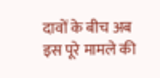दावों के बीच अब इस पूरे मामले की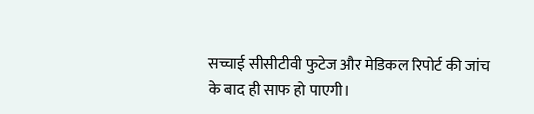सच्चाई सीसीटीवी फुटेज और मेडिकल रिपोर्ट की जांच के बाद ही साफ हो पाएगी।